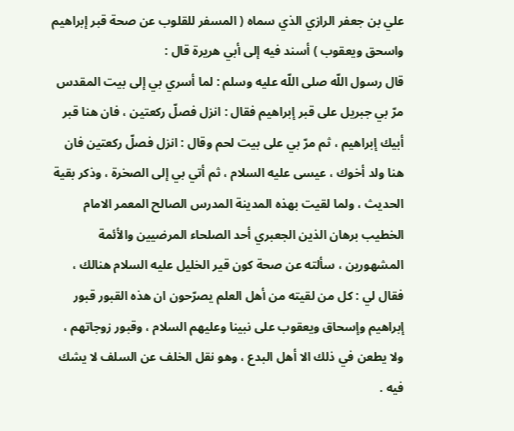علي بن جعفر الرازي الذي سماه ( المسفر للقلوب عن صحة قبر إبراهيم واسحق ويعقوب ) أسند فيه إلى أبي هريرة قال :
قال رسول اللّه صلى اللّه عليه وسلم : لما أسري بي إلى بيت المقدس مرّ بي جبريل على قبر إبراهيم فقال : انزل فصلّ ركعتين ، فان هنا قبر أبيك إبراهيم ، ثم مرّ بي على بيت لحم وقال : انزل فصلّ ركعتين فان هنا ولد أخوك ، عيسى عليه السلام ، ثم أتي بي إلى الصخرة ، وذكر بقية الحديث ، ولما لقيت بهذه المدينة المدرس الصالح المعمر الامام الخطيب برهان الذين الجعبري أحد الصلحاء المرضيين والأئمة المشهورين ، سألته عن صحة كون قير الخليل عليه السلام هنالك ، فقال لي : كل من لقيته من أهل العلم يصرّحون ان هذه القبور قبور إبراهيم وإسحاق ويعقوب على نبينا وعليهم السلام ، وقبور زوجاتهم ، ولا يطعن في ذلك الا أهل البدع ، وهو نقل الخلف عن السلف لا يشك فيه .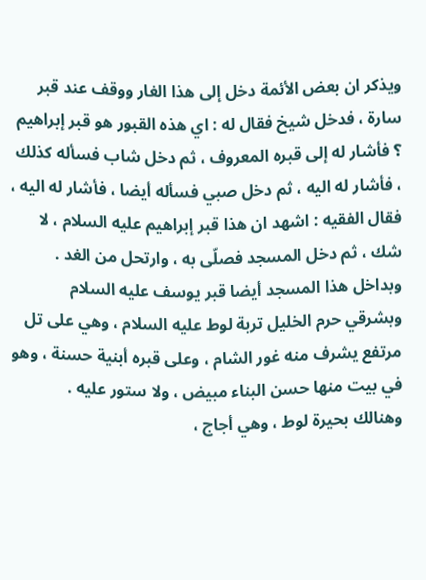ويذكر ان بعض الأئمة دخل إلى هذا الغار ووقف عند قبر سارة ، فدخل شيخ فقال له : اي هذه القبور هو قبر إبراهيم ؟ فأشار له إلى قبره المعروف ، ثم دخل شاب فسأله كذلك ، فأشار له اليه ، ثم دخل صبي فسأله أيضا ، فأشار له اليه ، فقال الفقيه : اشهد ان هذا قبر إبراهيم عليه السلام ، لا شك ، ثم دخل المسجد فصلّى به ، وارتحل من الغد .
وبداخل هذا المسجد أيضا قبر يوسف عليه السلام وبشرقي حرم الخليل تربة لوط عليه السلام ، وهي على تل مرتفع يشرف منه غور الشام ، وعلى قبره أبنية حسنة ، وهو في بيت منها حسن البناء مبيض ، ولا ستور عليه .
وهنالك بحيرة لوط ، وهي أجاج ،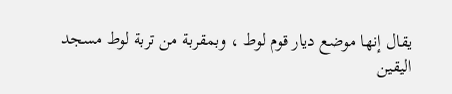يقال إنها موضع ديار قوم لوط ، وبمقربة من تربة لوط مسجد اليقين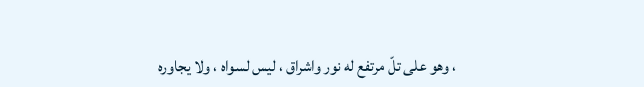، وهو على تلّ مرتفع له نور واشراق ، ليس لسواه ، ولا يجاوره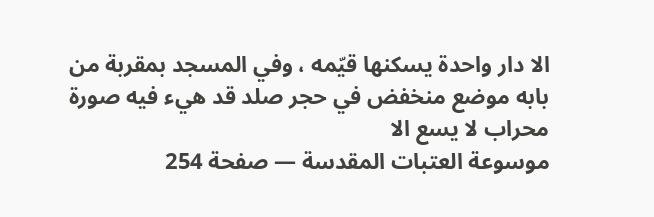الا دار واحدة يسكنها قيّمه ، وفي المسجد بمقربة من بابه موضع منخفض في حجر صلد قد هيء فيه صورة محراب لا يسع الا
موسوعة العتبات المقدسة — صفحة 254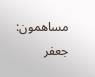مساهمون: جعفر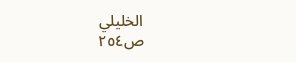الخليلي
ص٢٥٤